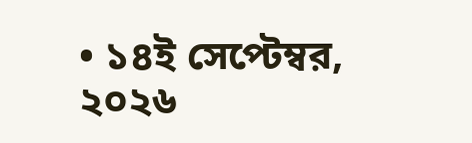• ১৪ই সেপ্টেম্বর, ২০২৬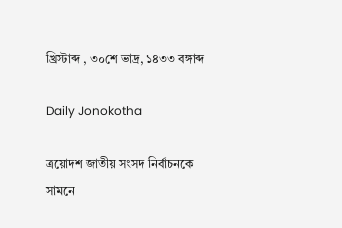খ্রিস্টাব্দ , ৩০শে ভাদ্র, ১৪৩৩ বঙ্গাব্দ

Daily Jonokotha

ত্রয়োদশ জাতীয় সংসদ নির্বাচনকে সামনে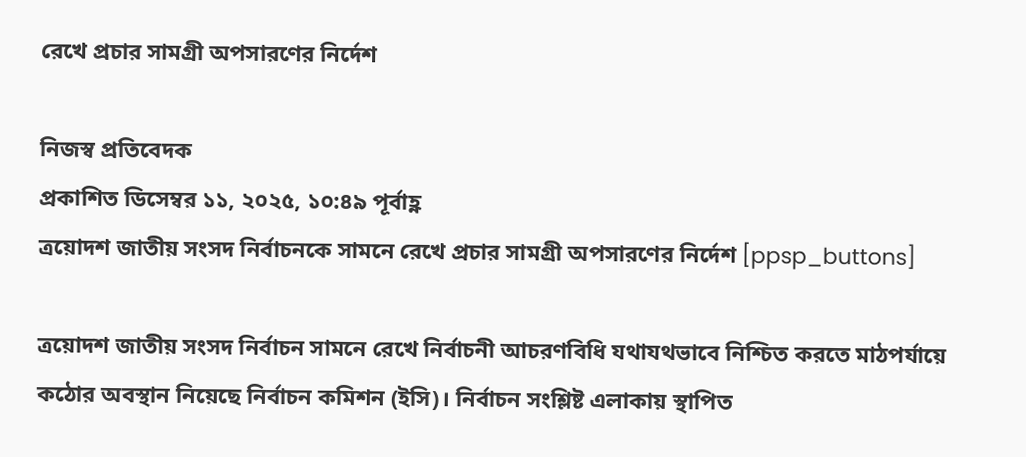রেখে প্রচার সামগ্রী অপসারণের নির্দেশ

নিজস্ব প্রতিবেদক
প্রকাশিত ডিসেম্বর ১১, ২০২৫, ১০:৪৯ পূর্বাহ্ণ
ত্রয়োদশ জাতীয় সংসদ নির্বাচনকে সামনে রেখে প্রচার সামগ্রী অপসারণের নির্দেশ [ppsp_buttons]

ত্রয়োদশ জাতীয় সংসদ নির্বাচন সামনে রেখে নির্বাচনী আচরণবিধি যথাযথভাবে নিশ্চিত করতে মাঠপর্যায়ে কঠোর অবস্থান নিয়েছে নির্বাচন কমিশন (ইসি)। নির্বাচন সংশ্লিষ্ট এলাকায় স্থাপিত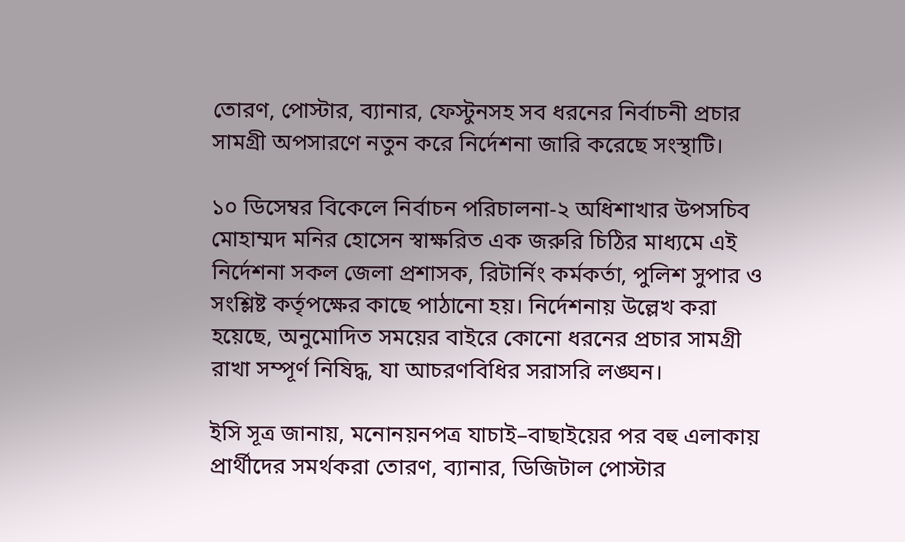তোরণ, পোস্টার, ব্যানার, ফেস্টুনসহ সব ধরনের নির্বাচনী প্রচার সামগ্রী অপসারণে নতুন করে নির্দেশনা জারি করেছে সংস্থাটি।

১০ ডিসেম্বর বিকেলে নির্বাচন পরিচালনা-২ অধিশাখার উপসচিব মোহাম্মদ মনির হোসেন স্বাক্ষরিত এক জরুরি চিঠির মাধ্যমে এই নির্দেশনা সকল জেলা প্রশাসক, রিটার্নিং কর্মকর্তা, পুলিশ সুপার ও সংশ্লিষ্ট কর্তৃপক্ষের কাছে পাঠানো হয়। নির্দেশনায় উল্লেখ করা হয়েছে, অনুমোদিত সময়ের বাইরে কোনো ধরনের প্রচার সামগ্রী রাখা সম্পূর্ণ নিষিদ্ধ, যা আচরণবিধির সরাসরি লঙ্ঘন।

ইসি সূত্র জানায়, মনোনয়নপত্র যাচাই–বাছাইয়ের পর বহু এলাকায় প্রার্থীদের সমর্থকরা তোরণ, ব্যানার, ডিজিটাল পোস্টার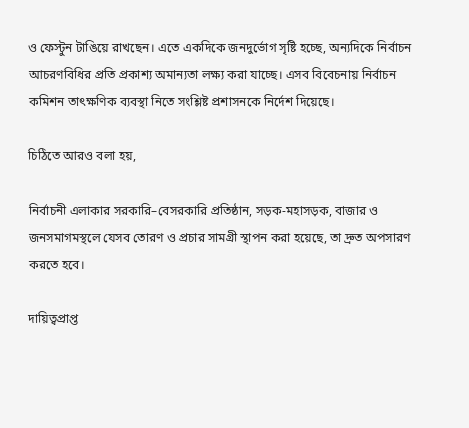ও ফেস্টুন টাঙিয়ে রাখছেন। এতে একদিকে জনদুর্ভোগ সৃষ্টি হচ্ছে, অন্যদিকে নির্বাচন আচরণবিধির প্রতি প্রকাশ্য অমান্যতা লক্ষ্য করা যাচ্ছে। এসব বিবেচনায় নির্বাচন কমিশন তাৎক্ষণিক ব্যবস্থা নিতে সংশ্লিষ্ট প্রশাসনকে নির্দেশ দিয়েছে।

চিঠিতে আরও বলা হয়,

নির্বাচনী এলাকার সরকারি–বেসরকারি প্রতিষ্ঠান, সড়ক-মহাসড়ক, বাজার ও জনসমাগমস্থলে যেসব তোরণ ও প্রচার সামগ্রী স্থাপন করা হয়েছে, তা দ্রুত অপসারণ করতে হবে।

দায়িত্বপ্রাপ্ত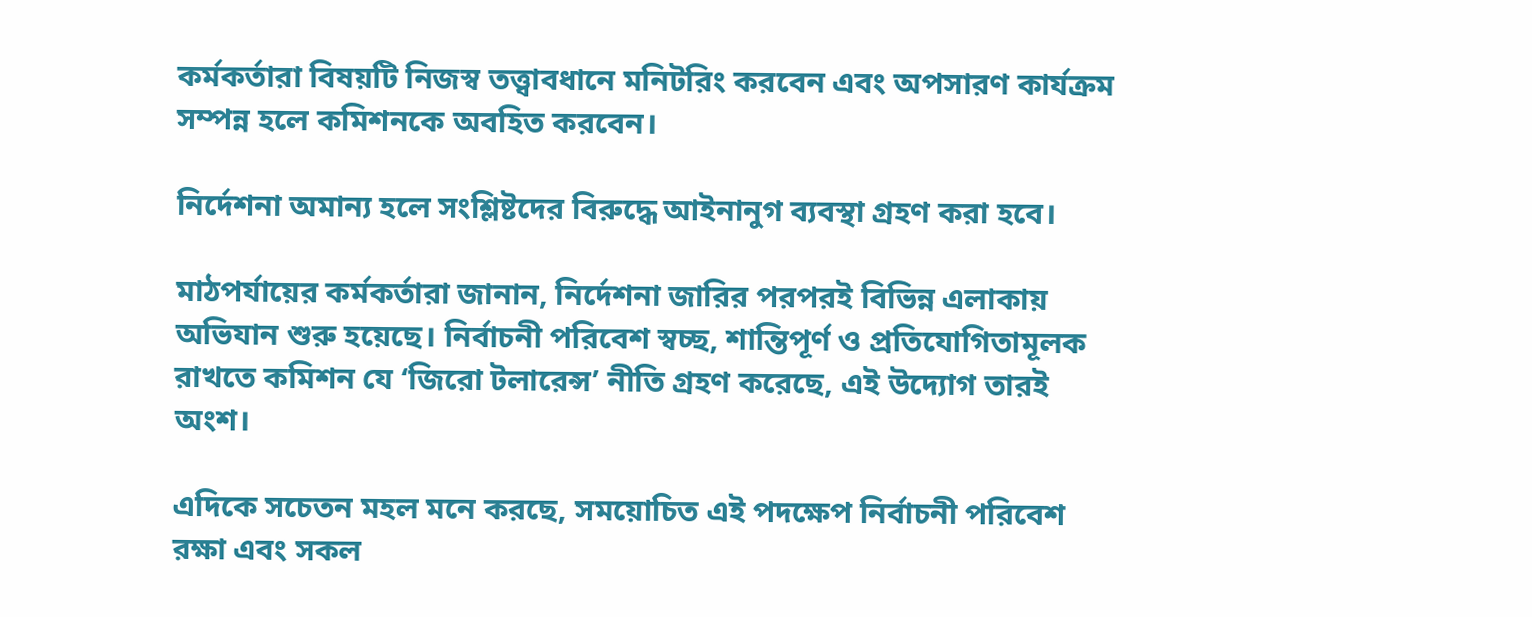কর্মকর্তারা বিষয়টি নিজস্ব তত্ত্বাবধানে মনিটরিং করবেন এবং অপসারণ কার্যক্রম সম্পন্ন হলে কমিশনকে অবহিত করবেন।

নির্দেশনা অমান্য হলে সংশ্লিষ্টদের বিরুদ্ধে আইনানুগ ব্যবস্থা গ্রহণ করা হবে।

মাঠপর্যায়ের কর্মকর্তারা জানান, নির্দেশনা জারির পরপরই বিভিন্ন এলাকায় অভিযান শুরু হয়েছে। নির্বাচনী পরিবেশ স্বচ্ছ, শান্তিপূর্ণ ও প্রতিযোগিতামূলক রাখতে কমিশন যে ‘জিরো টলারেন্স’ নীতি গ্রহণ করেছে, এই উদ্যোগ তারই অংশ।

এদিকে সচেতন মহল মনে করছে, সময়োচিত এই পদক্ষেপ নির্বাচনী পরিবেশ রক্ষা এবং সকল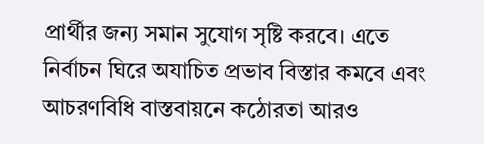প্রার্থীর জন্য সমান সুযোগ সৃষ্টি করবে। এতে নির্বাচন ঘিরে অযাচিত প্রভাব বিস্তার কমবে এবং আচরণবিধি বাস্তবায়নে কঠোরতা আরও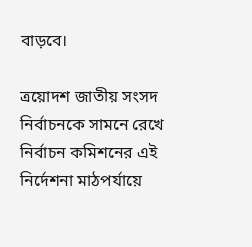বাড়বে।

ত্রয়োদশ জাতীয় সংসদ নির্বাচনকে সামনে রেখে নির্বাচন কমিশনের এই নির্দেশনা মাঠপর্যায়ে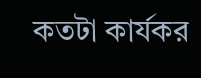কতটা কার্যকর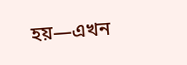হয়—এখন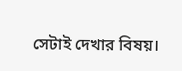সেটাই দেখার বিষয়।